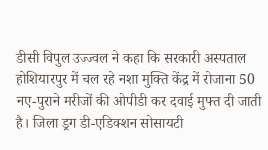डीसी विपुल उज्ज्वल ने कहा कि सरकारी अस्पताल होशियारपुर में चल रहे नशा मुक्ति केंद्र में रोजाना 50 नए-पुराने मरीजों की ओपीडी कर दवाई मुफ्त दी जाती है। जिला ड्रग डी-एडिक्शन सोसायटी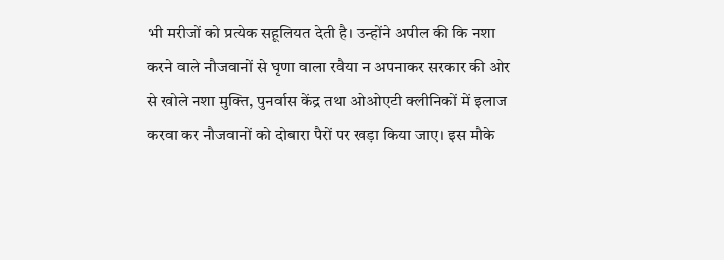भी मरीजों को प्रत्येक सहूलियत देती है। उन्होंने अपील की कि नशा करने वाले नौजवानों से घृणा वाला रवैया न अपनाकर सरकार की ओर से खोले नशा मुक्ति, पुनर्वास केंद्र तथा ओओएटी क्लीनिकों में इलाज करवा कर नौजवानों को दोबारा पैरों पर खड़ा किया जाए। इस मौके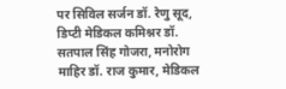पर सिविल सर्जन डॉ. रेणु सूद, डिप्टी मेडिकल कमिश्नर डॉ. सतपाल सिंह गोजरा, मनोरोग माहिर डॉ. राज कुमार, मेडिकल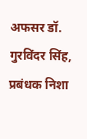अफसर डॉ. गुरविंदर सिंह, प्रबंधक निशा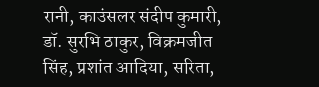रानी, काउंसलर संदीप कुमारी, डॉ. सुरभि ठाकुर, विक्रमजीत सिंह, प्रशांत आदिया, सरिता,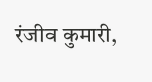रंजीव कुमारी,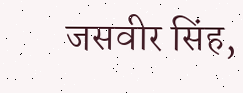जसवीर सिंह,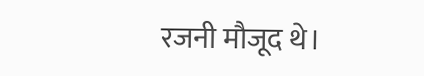रजनी मौजूद थे।